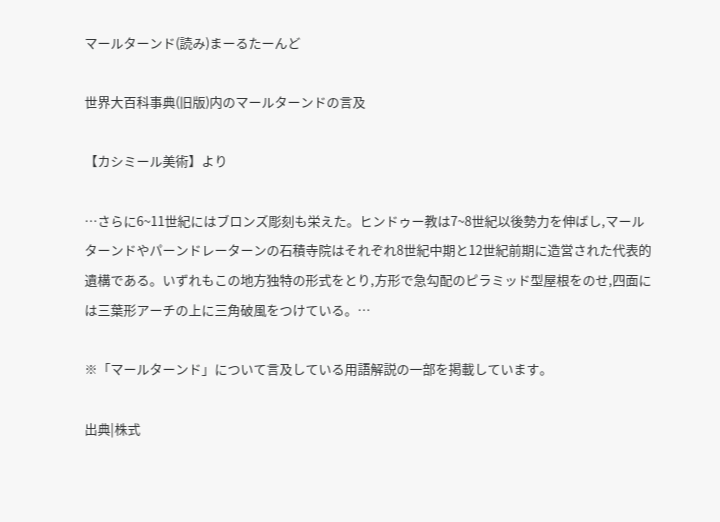マールターンド(読み)まーるたーんど

世界大百科事典(旧版)内のマールターンドの言及

【カシミール美術】より

…さらに6~11世紀にはブロンズ彫刻も栄えた。ヒンドゥー教は7~8世紀以後勢力を伸ばし,マールターンドやパーンドレーターンの石積寺院はそれぞれ8世紀中期と12世紀前期に造営された代表的遺構である。いずれもこの地方独特の形式をとり,方形で急勾配のピラミッド型屋根をのせ,四面には三葉形アーチの上に三角破風をつけている。…

※「マールターンド」について言及している用語解説の一部を掲載しています。

出典|株式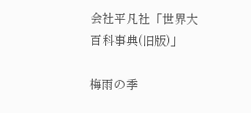会社平凡社「世界大百科事典(旧版)」

梅雨の季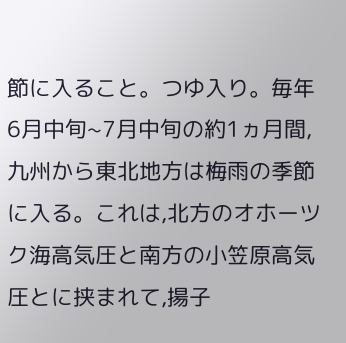節に入ること。つゆ入り。毎年6月中旬~7月中旬の約1ヵ月間,九州から東北地方は梅雨の季節に入る。これは,北方のオホーツク海高気圧と南方の小笠原高気圧とに挟まれて,揚子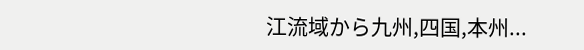江流域から九州,四国,本州...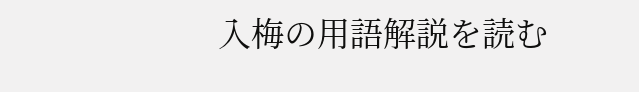入梅の用語解説を読む